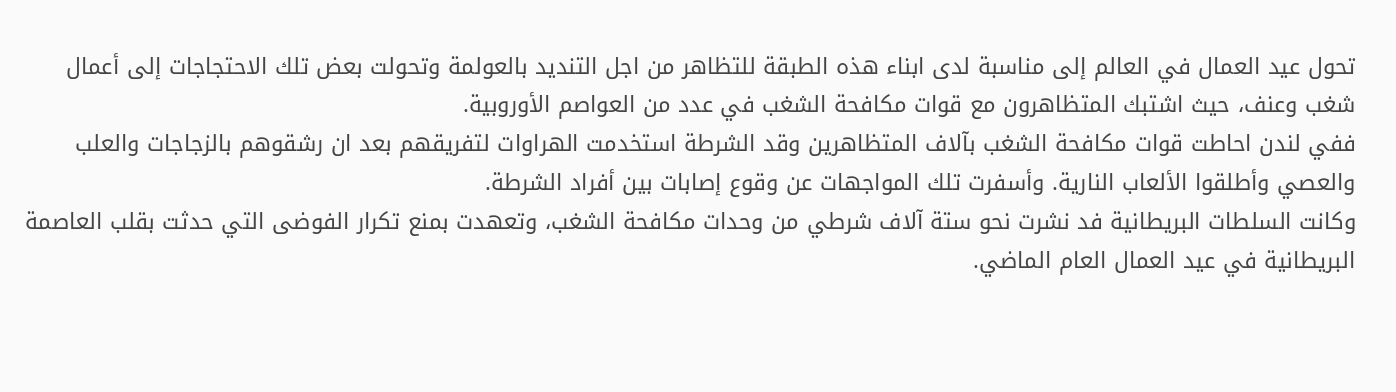تحول عيد العمال في العالم إلى مناسبة لدى ابناء هذه الطبقة للتظاهر من اجل التنديد بالعولمة وتحولت بعض تلك الاحتجاجات إلى أعمال شغب وعنف، حيث اشتبك المتظاهرون مع قوات مكافحة الشغب في عدد من العواصم الأوروبية.
ففي لندن احاطت قوات مكافحة الشغب بآلاف المتظاهرين وقد الشرطة استخدمت الهراوات لتفريقهم بعد ان رشقوهم بالزجاجات والعلب والعصي وأطلقوا الألعاب النارية. وأسفرت تلك المواجهات عن وقوع إصابات بين أفراد الشرطة.
وكانت السلطات البريطانية فد نشرت نحو ستة آلاف شرطي من وحدات مكافحة الشغب، وتعهدت بمنع تكرار الفوضى التي حدثت بقلب العاصمة البريطانية في عيد العمال العام الماضي.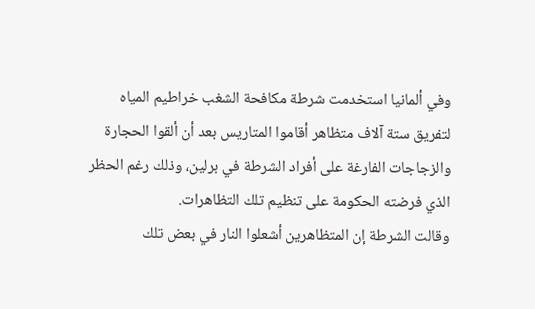وفي ألمانيا استخدمت شرطة مكافحة الشغب خراطيم المياه لتفريق ستة آلاف متظاهر أقاموا المتاريس بعد أن ألقوا الحجارة والزجاجات الفارغة على أفراد الشرطة في برلين، وذلك رغم الحظر الذي فرضته الحكومة على تنظيم تلك التظاهرات.
وقالت الشرطة إن المتظاهرين أشعلوا النار في بعض تلك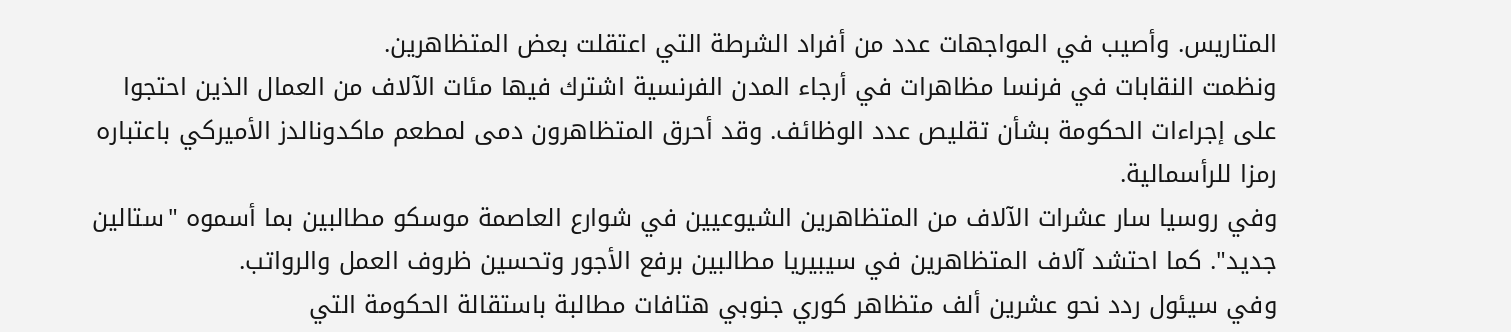المتاريس. وأصيب في المواجهات عدد من أفراد الشرطة التي اعتقلت بعض المتظاهرين.
ونظمت النقابات في فرنسا مظاهرات في أرجاء المدن الفرنسية اشترك فيها مئات الآلاف من العمال الذين احتجوا على إجراءات الحكومة بشأن تقليص عدد الوظائف. وقد أحرق المتظاهرون دمى لمطعم ماكدونالدز الأميركي باعتباره رمزا للرأسمالية.
وفي روسيا سار عشرات الآلاف من المتظاهرين الشيوعيين في شوارع العاصمة موسكو مطالبين بما أسموه "ستالين جديد". كما احتشد آلاف المتظاهرين في سيبيريا مطالبين برفع الأجور وتحسين ظروف العمل والرواتب.
وفي سيئول ردد نحو عشرين ألف متظاهر كوري جنوبي هتافات مطالبة باستقالة الحكومة التي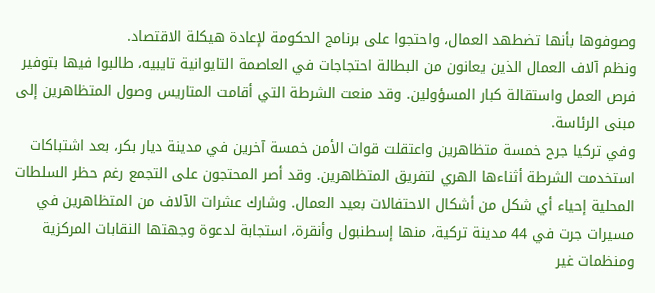وصوفوها بأنها تضطهد العمال، واحتجوا على برنامج الحكومة لإعادة هيكلة الاقتصاد.
ونظم آلاف العمال الذين يعانون من البطالة احتجاجات في العاصمة التايوانية تايبيه، طالبوا فيها بتوفير فرص العمل واستقالة كبار المسؤولين. وقد منعت الشرطة التي أقامت المتاريس وصول المتظاهرين إلى مبنى الرئاسة.
وفي تركيا جرح خمسة متظاهرين واعتقلت قوات الأمن خمسة آخرين في مدينة ديار بكر، بعد اشتباكات استخدمت الشرطة أثناءها الهري لتفريق المتظاهرين. وقد أصر المحتجون على التجمع رغم حظر السلطات المحلية إحياء أي شكل من أشكال الاحتفالات بعيد العمال. وشارك عشرات الآلاف من المتظاهرين في مسيرات جرت في 44 مدينة تركية، منها إسطنبول وأنقرة، استجابة لدعوة وجهتها النقابات المركزية ومنظمات غير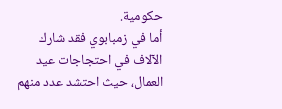حكومية.
أما في زمبابوي فقد شارك الآلاف في احتجاجات عيد العمال، حيث احتشد عدد منهم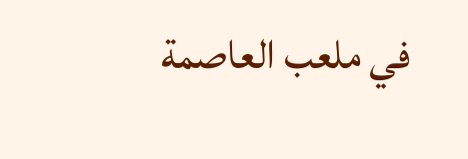في ملعب العاصمة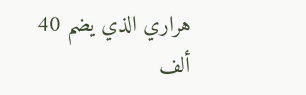هراري الذي يضم 40 ألف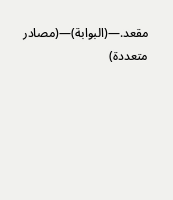مقعد.—(البوابة)—(مصادر متعددة)